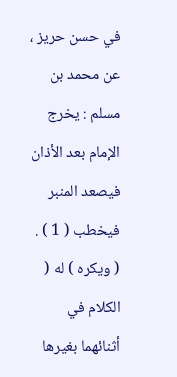في حسن حريز ، عن محمد بن مسلم : يخرج الإمام بعد الأذان فيصعد المنبر
فيخطب ( 1 ) .
( ويكره ) له ( الكلام في أثنائهما بغيرها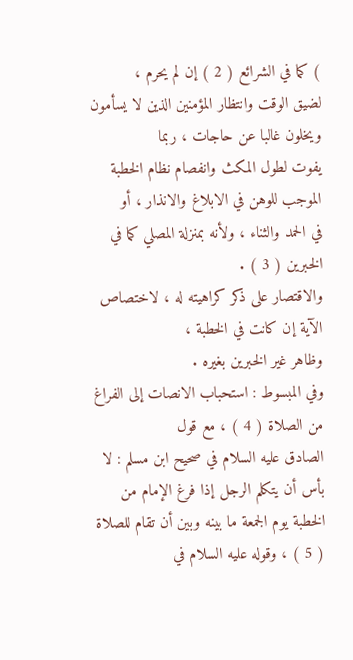) كما في الشرائع ( 2 ) إن لم يحرم ،
لضيق الوقت وانتظار المؤمنين الذين لا يسأمون ويخلون غالبا عن حاجات ، ربما
يفوت لطول المكث وانفصام نظام الخطبة الموجب للوهن في الابلاغ والانذار ، أو
في الحمد والثناء ، ولأنه بمنزلة المصلي كما في الخبرين ( 3 ) .
والاقتصار على ذكر كراهيته له ، لاختصاص الآية إن كانت في الخطبة ،
وظاهر غير الخبرين بغيره .
وفي المبسوط : استحباب الانصات إلى الفراغ من الصلاة ( 4 ) ، مع قول
الصادق عليه السلام في صحيح ابن مسلم : لا بأس أن يتكلم الرجل إذا فرغ الإمام من
الخطبة يوم الجمعة ما بينه وبين أن تقام للصلاة ( 5 ) ، وقوله عليه السلام في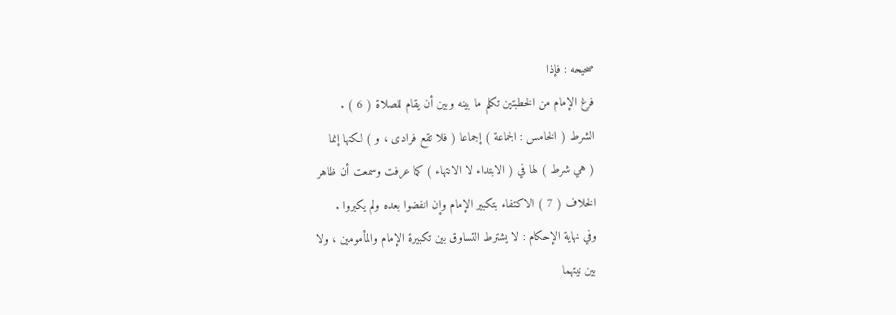صحيحه : فإذا
فرغ الإمام من الخطبتين تكلم ما بينه وبين أن يقام للصلاة ( 6 ) .
الشرط ( الخامس : الجماعة ) إجماعا ( فلا تقع فرادى ، و ) لكنها إنما
( هي شرط ) لها في ( الابتداء لا الانتهاء ) كما عرفت وسمعت أن ظاهر
الخلاف ( 7 ) الاكتفاء بتكبير الإمام وإن انفضوا بعده ولم يكبروا .
وفي نهاية الإحكام : لا يشترط التساوق بين تكبيرة الإمام والمأمومين ، ولا
بين نيتهما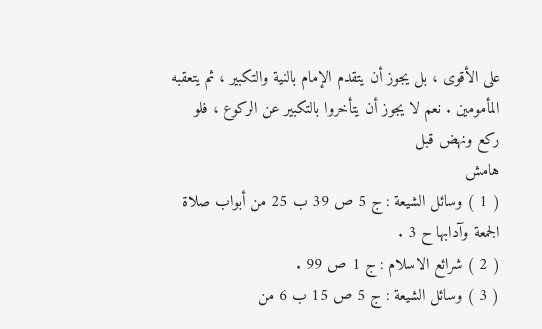على الأقوى ، بل يجوز أن يتقدم الإمام بالنية والتكبير ، ثم يتعقبه
المأمومين . نعم لا يجوز أن يتأخروا بالتكبير عن الركوع ، فلو ركع ونهض قبل
هامش
( 1 ) وسائل الشيعة : ج 5 ص 39 ب 25 من أبواب صلاة الجمعة وآدابها ح 3 .
( 2 ) شرائع الاسلام : ج 1 ص 99 .
( 3 ) وسائل الشيعة : ج 5 ص 15 ب 6 من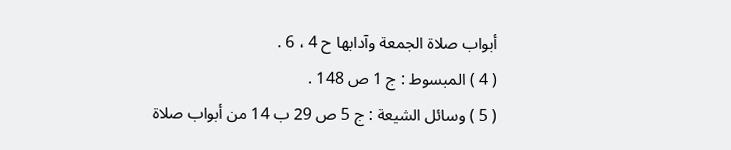أبواب صلاة الجمعة وآدابها ح 4 ، 6 .
( 4 ) المبسوط : ج 1 ص 148 .
( 5 ) وسائل الشيعة : ج 5 ص 29 ب 14 من أبواب صلاة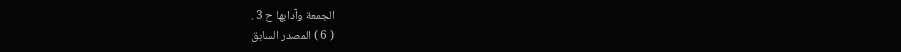الجمعة وآدابها ح 3 .
( 6 ) المصدر السابق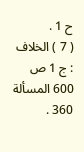ح 1 .
( 7 ) الخلاف : ج 1 ص 600 المسألة 360 .